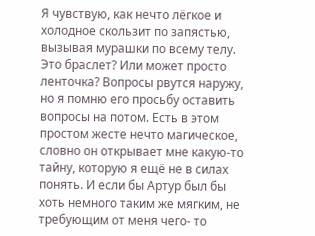Я чувствую, как нечто лёгкое и холодное скользит по запястью, вызывая мурашки по всему телу. Это браслет? Или может просто ленточка? Вопросы рвутся наружу, но я помню его просьбу оставить вопросы на потом. Есть в этом простом жесте нечто магическое, словно он открывает мне какую-то тайну, которую я ещё не в силах понять. И если бы Артур был бы хоть немного таким же мягким, не требующим от меня чего- то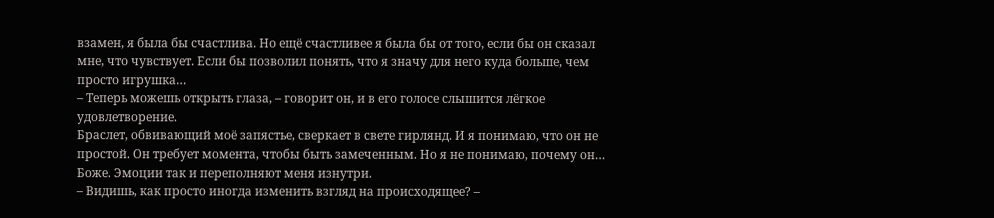взамен, я была бы счастлива. Но ещё счастливее я была бы от того, если бы он сказал мне, что чувствует. Если бы позволил понять, что я значу для него куда больше, чем просто игрушка…
– Теперь можешь открыть глаза, – говорит он, и в его голосе слышится лёгкое удовлетворение.
Браслет, обвивающий моё запястье, сверкает в свете гирлянд. И я понимаю, что он не простой. Он требует момента, чтобы быть замеченным. Но я не понимаю, почему он… Боже. Эмоции так и переполняют меня изнутри.
– Видишь, как просто иногда изменить взгляд на происходящее? –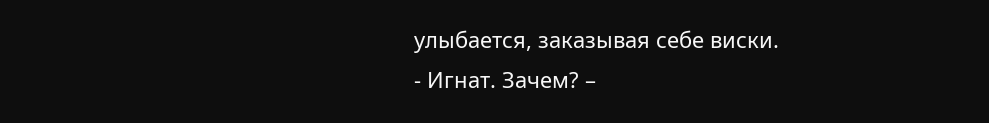улыбается, заказывая себе виски.
- Игнат. Зачем? –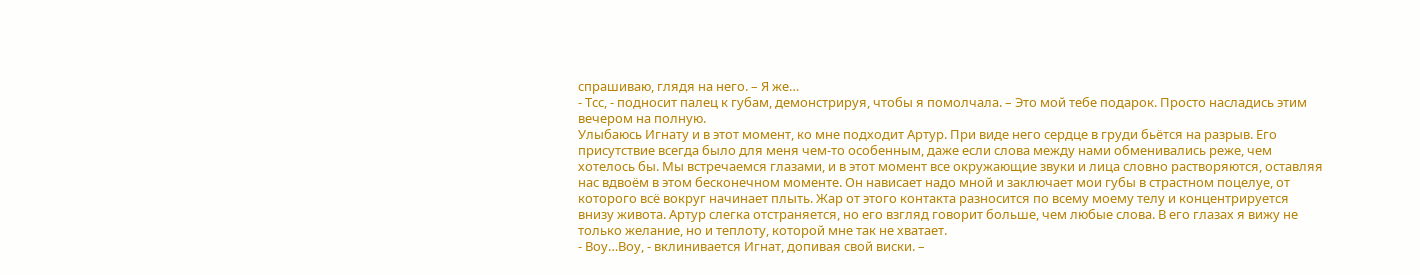спрашиваю, глядя на него. – Я же…
- Тсс, - подносит палец к губам, демонстрируя, чтобы я помолчала. – Это мой тебе подарок. Просто насладись этим вечером на полную.
Улыбаюсь Игнату и в этот момент, ко мне подходит Артур. При виде него сердце в груди бьётся на разрыв. Его присутствие всегда было для меня чем-то особенным, даже если слова между нами обменивались реже, чем хотелось бы. Мы встречаемся глазами, и в этот момент все окружающие звуки и лица словно растворяются, оставляя нас вдвоём в этом бесконечном моменте. Он нависает надо мной и заключает мои губы в страстном поцелуе, от которого всё вокруг начинает плыть. Жар от этого контакта разносится по всему моему телу и концентрируется внизу живота. Артур слегка отстраняется, но его взгляд говорит больше, чем любые слова. В его глазах я вижу не только желание, но и теплоту, которой мне так не хватает.
- Воу…Воу, - вклинивается Игнат, допивая свой виски. –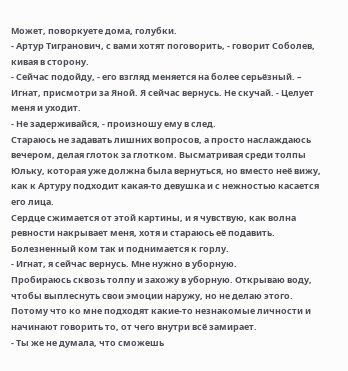Может, поворкуете дома, голубки.
- Артур Тигранович, с вами хотят поговорить, - говорит Соболев, кивая в сторону.
- Сейчас подойду, - его взгляд меняется на более серьёзный. – Игнат, присмотри за Яной. Я сейчас вернусь. Не скучай. - Целует меня и уходит.
- Не задерживайся, - произношу ему в след.
Стараюсь не задавать лишних вопросов, а просто наслаждаюсь вечером, делая глоток за глотком. Высматривая среди толпы Юльку, которая уже должна была вернуться, но вместо неё вижу, как к Артуру подходит какая-то девушка и с нежностью касается его лица.
Сердце сжимается от этой картины, и я чувствую, как волна ревности накрывает меня, хотя и стараюсь её подавить. Болезненный ком так и поднимается к горлу.
- Игнат, я сейчас вернусь. Мне нужно в уборную.
Пробираюсь сквозь толпу и захожу в уборную. Открываю воду, чтобы выплеснуть свои эмоции наружу, но не делаю этого. Потому что ко мне подходят какие-то незнакомые личности и начинают говорить то, от чего внутри всё замирает.
- Ты же не думала, что сможешь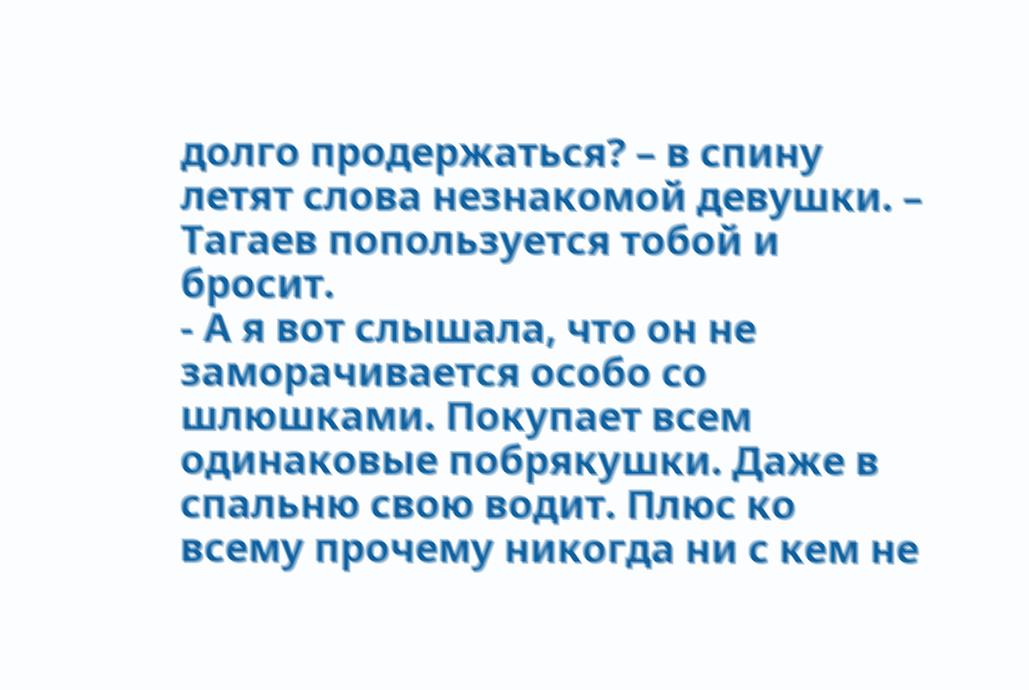долго продержаться? – в спину летят слова незнакомой девушки. – Тагаев попользуется тобой и бросит.
- А я вот слышала, что он не заморачивается особо со шлюшками. Покупает всем одинаковые побрякушки. Даже в спальню свою водит. Плюс ко всему прочему никогда ни с кем не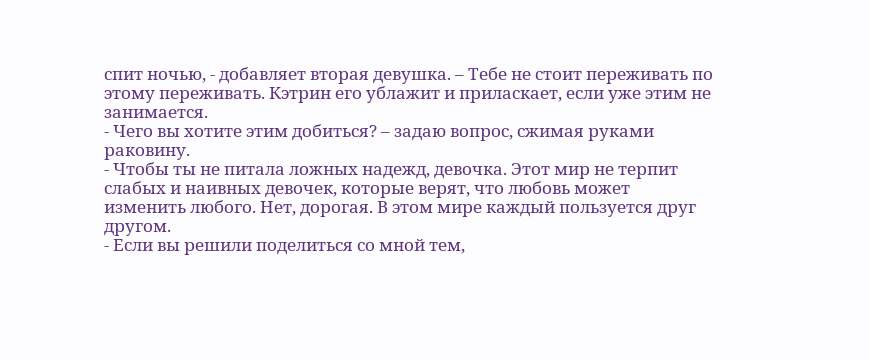спит ночью, - добавляет вторая девушка. – Тебе не стоит переживать по этому переживать. Кэтрин его ублажит и приласкает, если уже этим не занимается.
- Чего вы хотите этим добиться? – задаю вопрос, сжимая руками раковину.
- Чтобы ты не питала ложных надежд, девочка. Этот мир не терпит слабых и наивных девочек, которые верят, что любовь может изменить любого. Нет, дорогая. В этом мире каждый пользуется друг другом.
- Если вы решили поделиться со мной тем,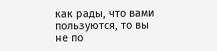как рады, что вами пользуются, то вы не по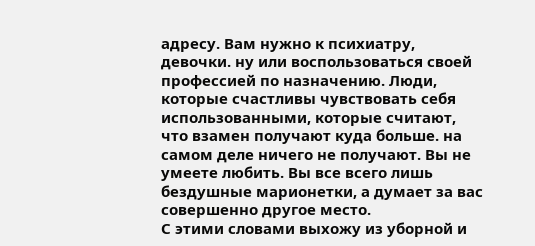адресу. Вам нужно к психиатру, девочки. ну или воспользоваться своей профессией по назначению. Люди, которые счастливы чувствовать себя использованными, которые считают, что взамен получают куда больше. на самом деле ничего не получают. Вы не умеете любить. Вы все всего лишь бездушные марионетки, а думает за вас совершенно другое место.
С этими словами выхожу из уборной и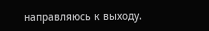направляюсь к выходу.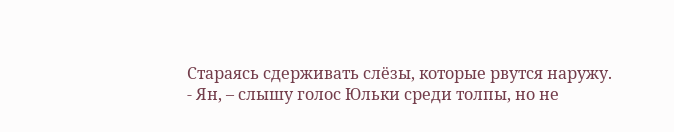Стараясь сдерживать слёзы, которые рвутся наружу.
- Ян, – слышу голос Юльки среди толпы, но не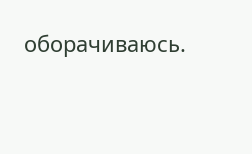оборачиваюсь.